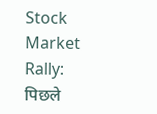Stock Market Rally: पिछले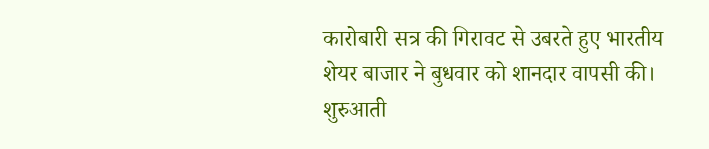कारोबारी सत्र की गिरावट से उबरते हुए भारतीय शेयर बाजार ने बुधवार को शानदार वापसी की। शुरुआती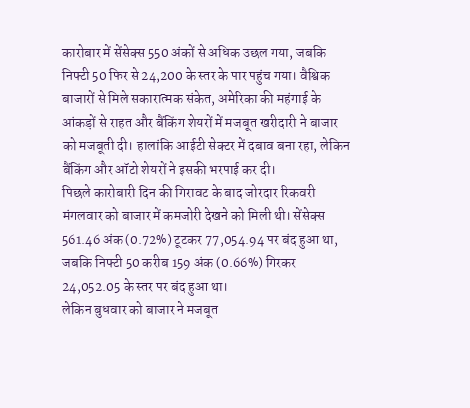कारोबार में सेंसेक्स 550 अंकों से अधिक उछल गया, जबकि निफ्टी 50 फिर से 24,200 के स्तर के पार पहुंच गया। वैश्विक बाजारों से मिले सकारात्मक संकेत, अमेरिका की महंगाई के आंकड़ों से राहत और बैंकिंग शेयरों में मजबूत खरीदारी ने बाजार को मजबूती दी। हालांकि आईटी सेक्टर में दबाव बना रहा, लेकिन बैंकिंग और ऑटो शेयरों ने इसकी भरपाई कर दी।
पिछले कारोबारी दिन की गिरावट के बाद जोरदार रिकवरी
मंगलवार को बाजार में कमजोरी देखने को मिली थी। सेंसेक्स 561.46 अंक (0.72%) टूटकर 77,054.94 पर बंद हुआ था, जबकि निफ्टी 50 करीब 159 अंक (0.66%) गिरकर 24,052.05 के स्तर पर बंद हुआ था।
लेकिन बुधवार को बाजार ने मजबूत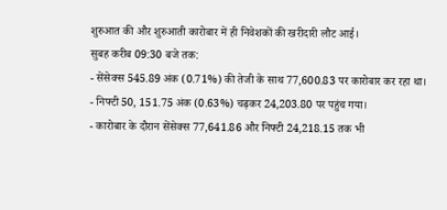शुरुआत की और शुरुआती कारोबार में ही निवेशकों की खरीदारी लौट आई।
सुबह करीब 09:30 बजे तक:
- सेंसेक्स 545.89 अंक (0.71%) की तेजी के साथ 77,600.83 पर कारोबार कर रहा था।
- निफ्टी 50, 151.75 अंक (0.63%) चढ़कर 24,203.80 पर पहुंच गया।
- कारोबार के दौरान सेंसेक्स 77,641.86 और निफ्टी 24,218.15 तक भी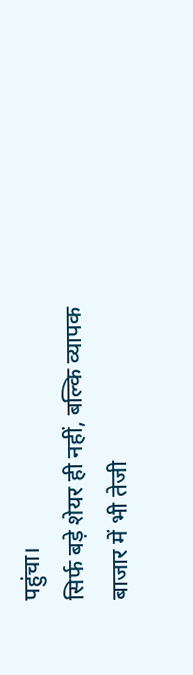पहुंचा।
सिर्फ बड़े शेयर ही नहीं, बल्कि व्यापक बाजार में भी तेजी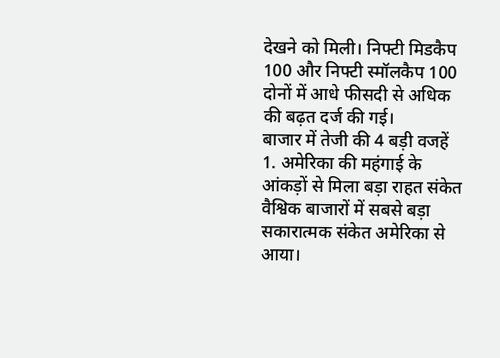देखने को मिली। निफ्टी मिडकैप 100 और निफ्टी स्मॉलकैप 100 दोनों में आधे फीसदी से अधिक की बढ़त दर्ज की गई।
बाजार में तेजी की 4 बड़ी वजहें
1. अमेरिका की महंगाई के आंकड़ों से मिला बड़ा राहत संकेत
वैश्विक बाजारों में सबसे बड़ा सकारात्मक संकेत अमेरिका से आया।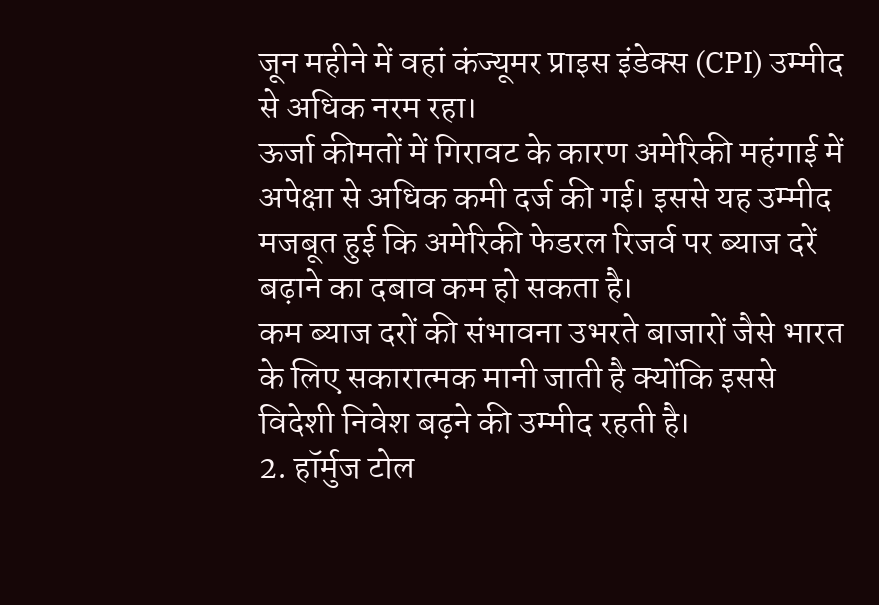जून महीने में वहां कंज्यूमर प्राइस इंडेक्स (CPI) उम्मीद से अधिक नरम रहा।
ऊर्जा कीमतों में गिरावट के कारण अमेरिकी महंगाई में अपेक्षा से अधिक कमी दर्ज की गई। इससे यह उम्मीद मजबूत हुई कि अमेरिकी फेडरल रिजर्व पर ब्याज दरें बढ़ाने का दबाव कम हो सकता है।
कम ब्याज दरों की संभावना उभरते बाजारों जैसे भारत के लिए सकारात्मक मानी जाती है क्योंकि इससे विदेशी निवेश बढ़ने की उम्मीद रहती है।
2. हॉर्मुज टोल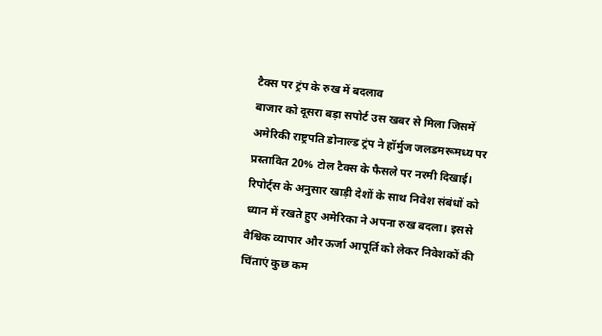टैक्स पर ट्रंप के रुख में बदलाव
बाजार को दूसरा बड़ा सपोर्ट उस खबर से मिला जिसमें अमेरिकी राष्ट्रपति डोनाल्ड ट्रंप ने हॉर्मुज जलडमरूमध्य पर प्रस्तावित 20% टोल टैक्स के फैसले पर नरमी दिखाई।
रिपोर्ट्स के अनुसार खाड़ी देशों के साथ निवेश संबंधों को ध्यान में रखते हुए अमेरिका ने अपना रुख बदला। इससे वैश्विक व्यापार और ऊर्जा आपूर्ति को लेकर निवेशकों की चिंताएं कुछ कम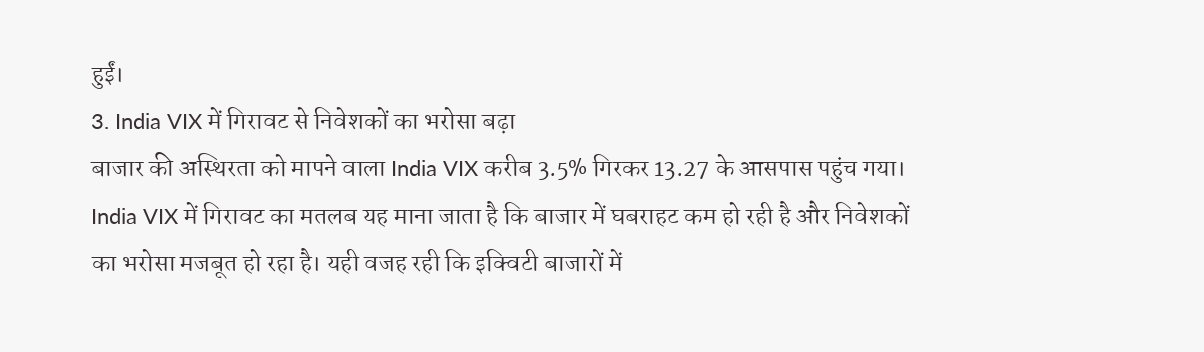हुईं।
3. India VIX में गिरावट से निवेशकों का भरोसा बढ़ा
बाजार की अस्थिरता को मापने वाला India VIX करीब 3.5% गिरकर 13.27 के आसपास पहुंच गया।
India VIX में गिरावट का मतलब यह माना जाता है कि बाजार में घबराहट कम हो रही है और निवेशकों का भरोसा मजबूत हो रहा है। यही वजह रही कि इक्विटी बाजारों में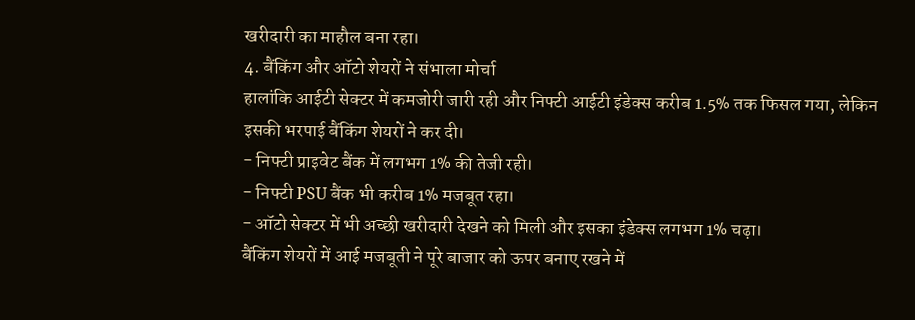खरीदारी का माहौल बना रहा।
4. बैंकिंग और ऑटो शेयरों ने संभाला मोर्चा
हालांकि आईटी सेक्टर में कमजोरी जारी रही और निफ्टी आईटी इंडेक्स करीब 1.5% तक फिसल गया, लेकिन इसकी भरपाई बैंकिंग शेयरों ने कर दी।
- निफ्टी प्राइवेट बैंक में लगभग 1% की तेजी रही।
- निफ्टी PSU बैंक भी करीब 1% मजबूत रहा।
- ऑटो सेक्टर में भी अच्छी खरीदारी देखने को मिली और इसका इंडेक्स लगभग 1% चढ़ा।
बैंकिंग शेयरों में आई मजबूती ने पूरे बाजार को ऊपर बनाए रखने में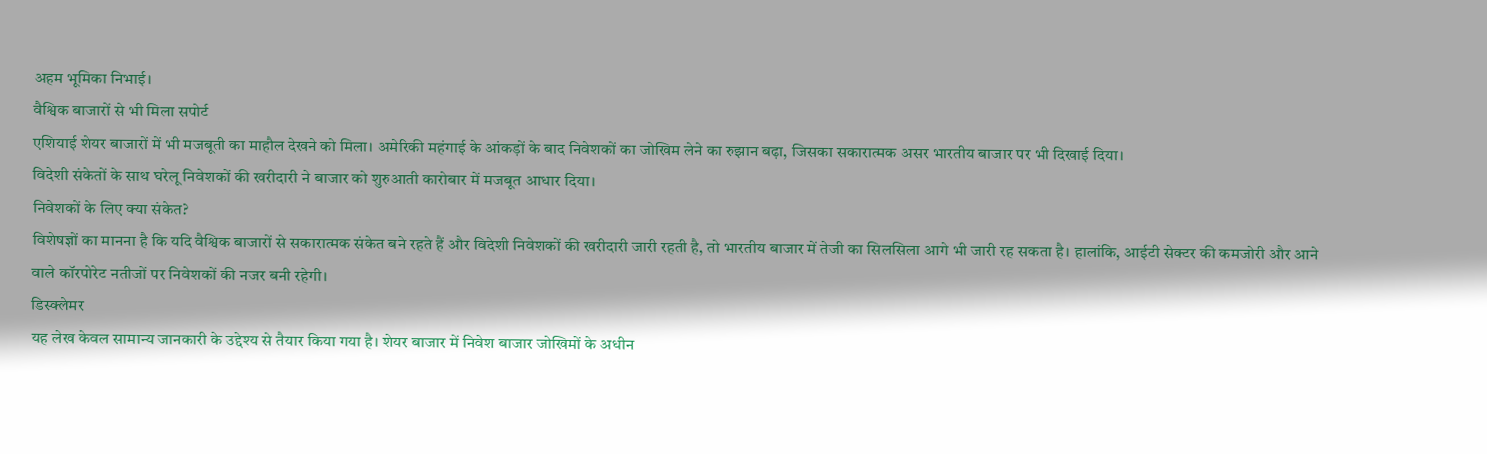अहम भूमिका निभाई।
वैश्विक बाजारों से भी मिला सपोर्ट
एशियाई शेयर बाजारों में भी मजबूती का माहौल देखने को मिला। अमेरिकी महंगाई के आंकड़ों के बाद निवेशकों का जोखिम लेने का रुझान बढ़ा, जिसका सकारात्मक असर भारतीय बाजार पर भी दिखाई दिया।
विदेशी संकेतों के साथ घरेलू निवेशकों की खरीदारी ने बाजार को शुरुआती कारोबार में मजबूत आधार दिया।
निवेशकों के लिए क्या संकेत?
विशेषज्ञों का मानना है कि यदि वैश्विक बाजारों से सकारात्मक संकेत बने रहते हैं और विदेशी निवेशकों की खरीदारी जारी रहती है, तो भारतीय बाजार में तेजी का सिलसिला आगे भी जारी रह सकता है। हालांकि, आईटी सेक्टर की कमजोरी और आने वाले कॉरपोरेट नतीजों पर निवेशकों की नजर बनी रहेगी।
डिस्क्लेमर
यह लेख केवल सामान्य जानकारी के उद्देश्य से तैयार किया गया है। शेयर बाजार में निवेश बाजार जोखिमों के अधीन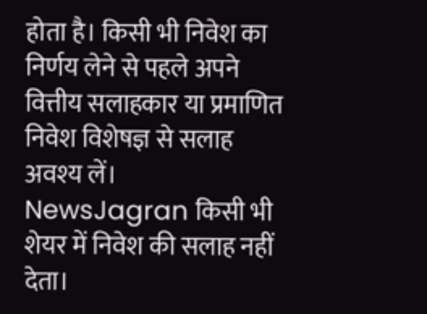होता है। किसी भी निवेश का निर्णय लेने से पहले अपने वित्तीय सलाहकार या प्रमाणित निवेश विशेषज्ञ से सलाह अवश्य लें। NewsJagran किसी भी शेयर में निवेश की सलाह नहीं देता।